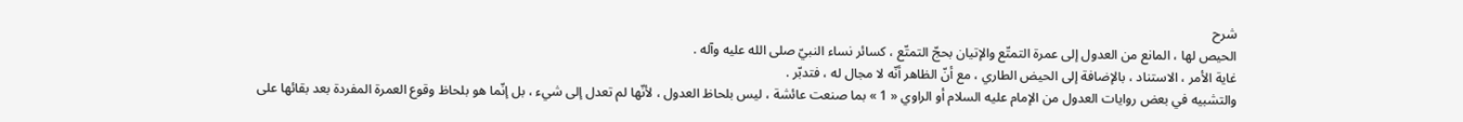شرح
الحيص لها ، المانع من العدول إلى عمرة التمتّع والإتيان بحجّ التمتّع ، كسائر نساء النبيّ صلى الله عليه وآله .
غاية الأمر ، الاستناد ، بالإضافة إلى الحيض الطاري ، مع أنّ الظاهر أنّه لا مجال له ، فتدبّر .
والتشبيه في بعض روايات العدول من الإمام عليه السلام أو الراوي « 1 » بما صنعت عائشة ، ليس بلحاظ العدول ، لأنّها لم تعدل إلى شيء ، بل إنّما هو بلحاظ وقوع العمرة المفردة بعد بقائها على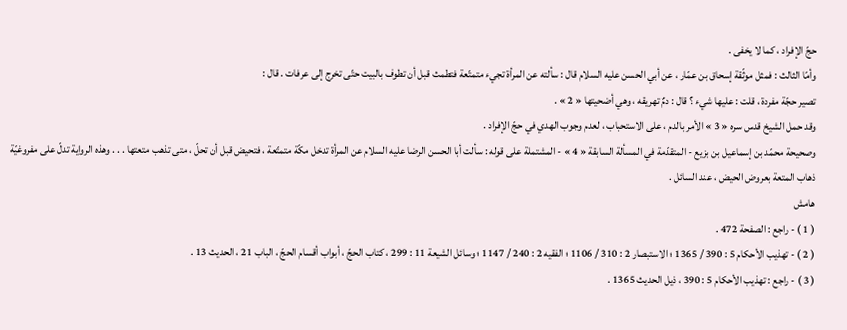حجّ الإفراد ، كما لا يخفى .
وأمّا الثالث : فمثل موثّقة إسحاق بن عمّار ، عن أبي الحسن عليه السلام قال : سألته عن المرأة تجيء متمتّعة فتطمث قبل أن تطوف بالبيت حتّى تخرج إلى عرفات . قال :
تصير حجّة مفردة ، قلت : عليها شيء ؟ قال : دمٌ تهريقه ، وهي أضحيتها « 2 » .
وقد حمل الشيخ قدس سره « 3 » الأمر بالدم ، على الاستحباب ، لعدم وجوب الهدي في حجّ الإفراد .
وصحيحة محمّد بن إسماعيل بن بزيع - المتقدّمة في المسألة السابقة « 4 » - المشتملة على قوله : سألت أبا الحسن الرضا عليه السلام عن المرأة تدخل مكّة متمتّعة ، فتحيض قبل أن تحلّ ، متى تذهب متعتها . . . وهذه الرواية تدلّ على مفروغيّة ذهاب المتعة بعروض الحيض ، عند السائل .
هامش
( 1 ) - راجع : الصفحة 472 .
( 2 ) - تهذيب الأحكام 5 : 390 / 1365 ؛ الاستبصار 2 : 310 / 1106 ؛ الفقيه 2 : 240 / 1147 ؛ وسائل الشيعة 11 : 299 ، كتاب الحجّ ، أبواب أقسام الحجّ ، الباب 21 ، الحديث 13 .
( 3 ) - راجع : تهذيب الأحكام 5 : 390 ، ذيل الحديث 1365 .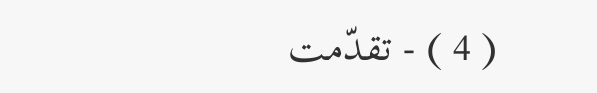( 4 ) - تقدّمت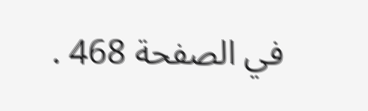في الصفحة 468 .